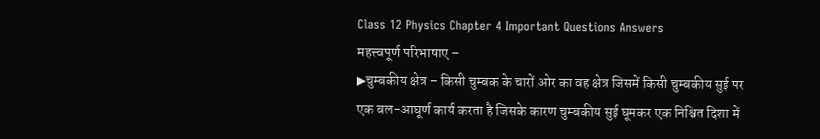Class 12 Physics Chapter 4 Important Questions Answers
महत्त्वपूर्ण परिभाषाए –
▶चुम्बकीय क्षेत्र – किसी चुम्बक के चारों ओर का वह क्षेत्र जिसमें किसी चुम्बकीय सुई पर एक बल-आघूर्ण कार्य करता है जिसके कारण चुम्बकीय सुई घूमकर एक निश्चित दिशा में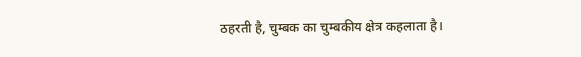ठहरती है, चुम्बक का चुम्बकीय क्षेत्र कहलाता है।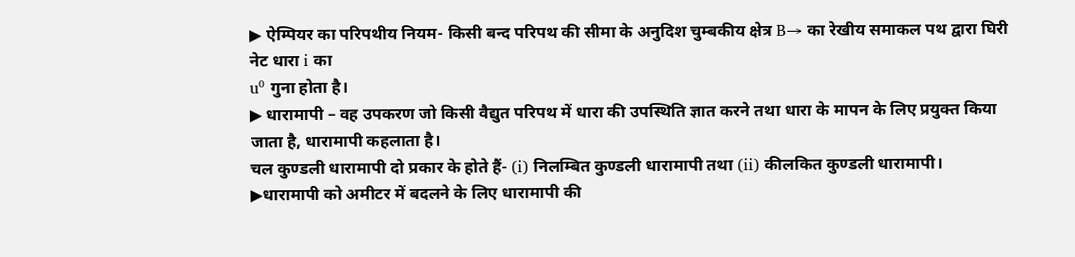▶ ऐम्पियर का परिपथीय नियम- किसी बन्द परिपथ की सीमा के अनुदिश चुम्बकीय क्षेत्र B→ का रेखीय समाकल पथ द्वारा घिरी नेट धारा i का
u⁰ गुना होता है।
▶ धारामापी – वह उपकरण जो किसी वैद्युत परिपथ में धारा की उपस्थिति ज्ञात करने तथा धारा के मापन के लिए प्रयुक्त किया जाता है, धारामापी कहलाता है।
चल कुण्डली धारामापी दो प्रकार के होते हैं- (i) निलम्बित कुण्डली धारामापी तथा (ii) कीलकित कुण्डली धारामापी।
▶धारामापी को अमीटर में बदलने के लिए धारामापी की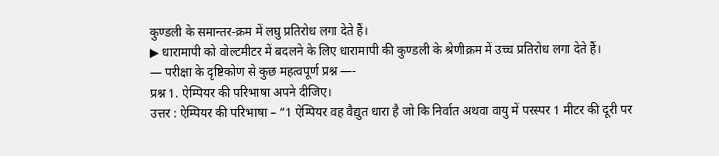कुण्डली के समान्तर-क्रम में लघु प्रतिरोध लगा देते हैं।
▶ धारामापी को वोल्टमीटर में बदलने के लिए धारामापी की कुण्डली के श्रेणीक्रम में उच्च प्रतिरोध लगा देते हैं।
— परीक्षा के दृष्टिकोण से कुछ महत्वपूर्ण प्रश्न —-
प्रश्न 1. ऐम्पियर की परिभाषा अपने दीजिए।
उत्तर : ऐम्पियर की परिभाषा – “1 ऐम्पियर वह वैद्युत धारा है जो कि निर्वात अथवा वायु में परस्पर 1 मीटर की दूरी पर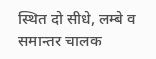स्थित दो सीधे, लम्बे व समान्तर चालक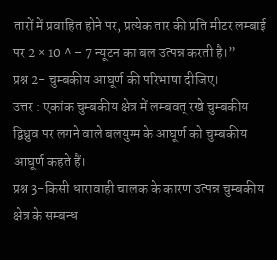तारों में प्रवाहित होने पर, प्रत्येक तार की प्रति मीटर लम्बाई पर 2 × 10 ^ – 7 न्यूटन का बल उत्पन्न करती है।”
प्रश्न 2- चुम्बकीय आघूर्ण की परिभाषा दीजिए।
उत्तर : एकांक चुम्बकीय क्षेत्र में लम्बवत् रखे चुम्बकीय द्विध्रुव पर लगने वाले बलयुग्म के आघूर्ण को चुम्बकीय आघूर्ण कहते हैं।
प्रश्न 3-किसी धारावाही चालक के कारण उत्पन्न चुम्बकीय क्षेत्र के सम्बन्ध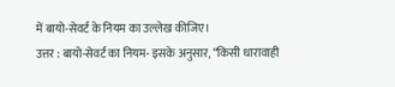में बायो-सेवर्ट के नियम का उल्लेख कीजिए।
उत्तर : बायो-सेवर्ट का नियम- इसके अनुसार, “किसी धारावाही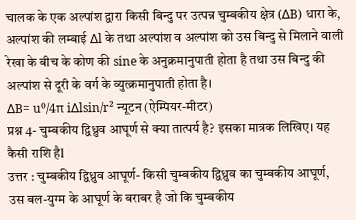चालक के एक अल्पांश द्वारा किसी बिन्दु पर उत्पन्न चुम्बकीय क्षेत्र (∆B) धारा के, अल्पांश की लम्बाई ∆l के तथा अल्पांश व अल्पांश को उस बिन्दु से मिलाने वाली रेखा के बीच के कोण की sine के अनुक्रमानुपाती होता है तथा उस बिन्दु की अल्पांश से दूरी के वर्ग के व्युत्क्रमानुपाती होता है।
∆B= u⁰/4π i∆lsin/r² न्यूटन (ऐम्पियर-मीटर)
प्रश्न 4- चुम्बकीय द्विध्रुव आघूर्ण से क्या तात्पर्य है? इसका मात्रक लिखिए। यह कैसी राशि हैl
उत्तर : चुम्बकीय द्विध्रुव आघूर्ण- किसी चुम्बकीय द्विध्रुव का चुम्बकीय आघूर्ण, उस बल-युग्म के आघूर्ण के बराबर है जो कि चुम्बकीय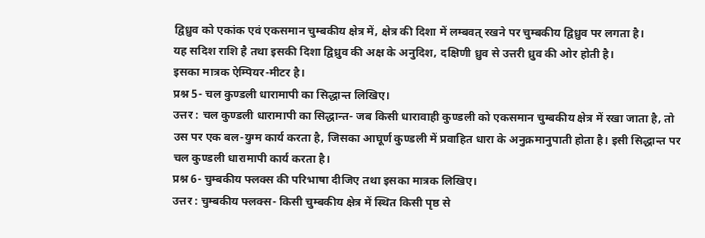द्विध्रुव को एकांक एवं एकसमान चुम्बकीय क्षेत्र में, क्षेत्र की दिशा में लम्बवत् रखने पर चुम्बकीय द्विध्रुव पर लगता है।
यह सदिश राशि है तथा इसकी दिशा द्विध्रुव की अक्ष के अनुदिश, दक्षिणी ध्रुव से उत्तरी ध्रुव की ओर होती है।
इसका मात्रक ऐम्पियर-मीटर है।
प्रश्न 5- चल कुण्डली धारामापी का सिद्धान्त लिखिए।
उत्तर : चल कुण्डली धारामापी का सिद्धान्त- जब किसी धारावाही कुण्डली को एकसमान चुम्बकीय क्षेत्र में रखा जाता है, तो उस पर एक बल-युग्म कार्य करता है, जिसका आघूर्ण कुण्डली में प्रवाहित धारा के अनुक्रमानुपाती होता है। इसी सिद्धान्त पर चल कुण्डली धारामापी कार्य करता है।
प्रश्न 6- चुम्बकीय फ्लक्स की परिभाषा दीजिए तथा इसका मात्रक लिखिए।
उत्तर : चुम्बकीय फ्लक्स- किसी चुम्बकीय क्षेत्र में स्थित किसी पृष्ठ से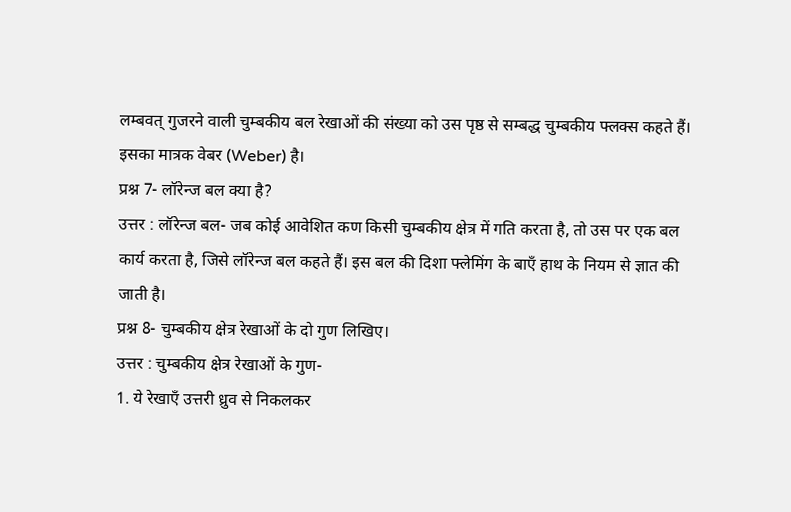लम्बवत् गुजरने वाली चुम्बकीय बल रेखाओं की संख्या को उस पृष्ठ से सम्बद्ध चुम्बकीय फ्लक्स कहते हैं।
इसका मात्रक वेबर (Weber) है।
प्रश्न 7- लॉरेन्ज बल क्या है?
उत्तर : लॉरेन्ज बल- जब कोई आवेशित कण किसी चुम्बकीय क्षेत्र में गति करता है, तो उस पर एक बल कार्य करता है, जिसे लॉरेन्ज बल कहते हैं। इस बल की दिशा फ्लेमिंग के बाएँ हाथ के नियम से ज्ञात की जाती है।
प्रश्न 8- चुम्बकीय क्षेत्र रेखाओं के दो गुण लिखिए।
उत्तर : चुम्बकीय क्षेत्र रेखाओं के गुण-
1. ये रेखाएँ उत्तरी ध्रुव से निकलकर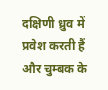दक्षिणी ध्रुव में प्रवेश करती हैं और चुम्बक के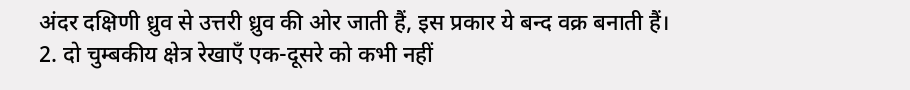अंदर दक्षिणी ध्रुव से उत्तरी ध्रुव की ओर जाती हैं, इस प्रकार ये बन्द वक्र बनाती हैं।
2. दो चुम्बकीय क्षेत्र रेखाएँ एक-दूसरे को कभी नहीं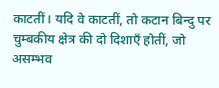काटतीं। यदि वे काटतीं, तो कटान बिन्दु पर चुम्बकीय क्षेत्र की दो दिशाएँ होतीं, जो असम्भव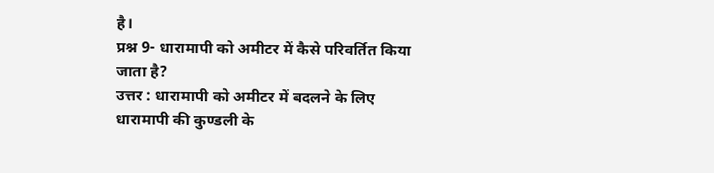है।
प्रश्न 9- धारामापी को अमीटर में कैसे परिवर्तित किया जाता है?
उत्तर : धारामापी को अमीटर में बदलने के लिए धारामापी की कुण्डली के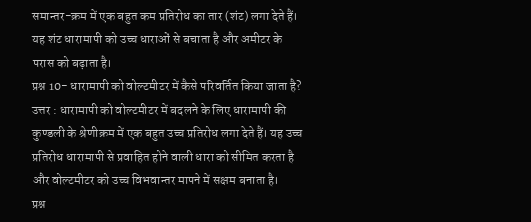समान्तर-क्रम में एक बहुत कम प्रतिरोध का तार (शंट) लगा देते हैं। यह शंट धारामापी को उच्च धाराओं से बचाता है और अमीटर के परास को बढ़ाता है।
प्रश्न 10- धारामापी को वोल्टमीटर में कैसे परिवर्तित किया जाता है?
उत्तर : धारामापी को वोल्टमीटर में बदलने के लिए धारामापी की कुण्डली के श्रेणीक्रम में एक बहुत उच्च प्रतिरोध लगा देते हैं। यह उच्च प्रतिरोध धारामापी से प्रवाहित होने वाली धारा को सीमित करता है और वोल्टमीटर को उच्च विभवान्तर मापने में सक्षम बनाता है।
प्रश्न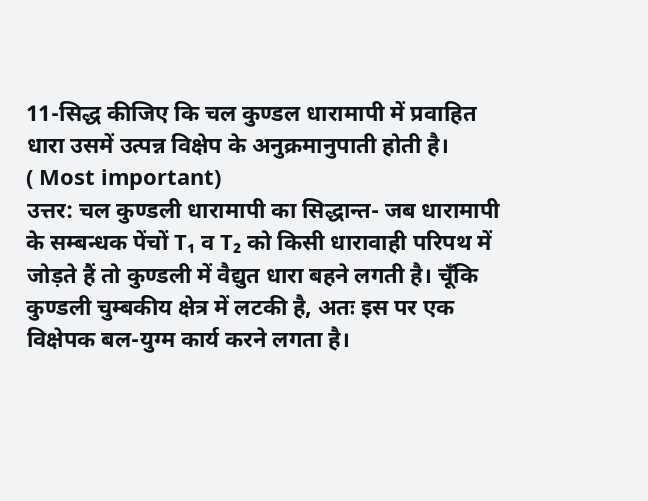11-सिद्ध कीजिए कि चल कुण्डल धारामापी में प्रवाहित धारा उसमें उत्पन्न विक्षेप के अनुक्रमानुपाती होती है।
( Most important)
उत्तर: चल कुण्डली धारामापी का सिद्धान्त- जब धारामापी के सम्बन्धक पेंचों T₁ व T₂ को किसी धारावाही परिपथ में जोड़ते हैं तो कुण्डली में वैद्युत धारा बहने लगती है। चूँकि कुण्डली चुम्बकीय क्षेत्र में लटकी है, अतः इस पर एक विक्षेपक बल-युग्म कार्य करने लगता है।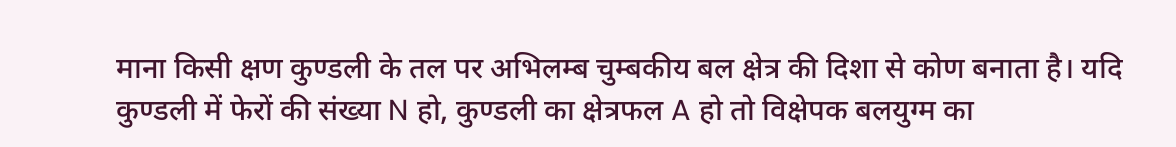माना किसी क्षण कुण्डली के तल पर अभिलम्ब चुम्बकीय बल क्षेत्र की दिशा से कोण बनाता है। यदि कुण्डली में फेरों की संख्या N हो, कुण्डली का क्षेत्रफल A हो तो विक्षेपक बलयुग्म का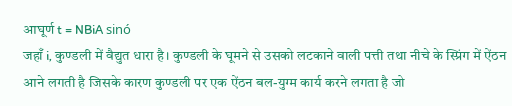आघूर्ण t = NBiA sinó
जहाँ i, कुण्डली में वैद्युत धारा है। कुण्डली के घूमने से उसको लटकाने वाली पत्ती तथा नीचे के स्प्रिंग में ऐंठन आने लगती है जिसके कारण कुण्डली पर एक ऐंठन बल-युग्म कार्य करने लगता है जो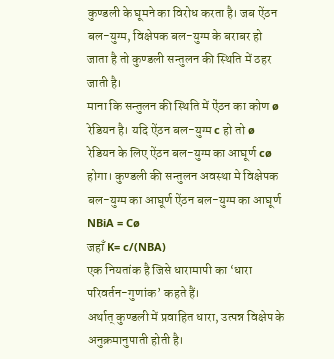कुण्डली के घूमने का विरोध करता है। जब ऐंठन बल-युग्म, विक्षेपक बल-युग्म के बराबर हो जाता है तो कुण्डली सन्तुलन की स्थिति में ठहर जाती है।
माना कि सन्तुलन की स्थिति में ऐंठन का कोण ø रेडियन है। यदि ऐंठन बल-युग्म c हो तो ø रेडियन के लिए ऐंठन बल-युग्म का आघूर्ण cø होगा। कुण्डली की सन्तुलन अवस्था मे विक्षेपक बल-युग्म का आघूर्ण ऐंठन बल-युग्म का आघूर्ण NBiA = Cø
जहाँ K= c/(NBA)
एक नियतांक है जिसे धारामापी का ‘धारा परिवर्तन-गुणांक’ कहते हैं।
अर्थात् कुण्डली में प्रवाहित धारा, उत्पन्न विक्षेप के अनुक्रमानुपाती होती है।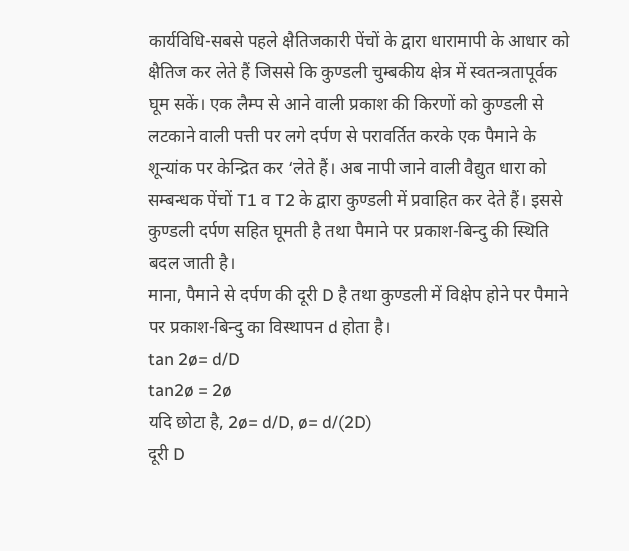कार्यविधि-सबसे पहले क्षैतिजकारी पेंचों के द्वारा धारामापी के आधार को क्षैतिज कर लेते हैं जिससे कि कुण्डली चुम्बकीय क्षेत्र में स्वतन्त्रतापूर्वक घूम सकें। एक लैम्प से आने वाली प्रकाश की किरणों को कुण्डली से लटकाने वाली पत्ती पर लगे दर्पण से परावर्तित करके एक पैमाने के शून्यांक पर केन्द्रित कर ‘लेते हैं। अब नापी जाने वाली वैद्युत धारा को सम्बन्धक पेंचों T1 व T2 के द्वारा कुण्डली में प्रवाहित कर देते हैं। इससे कुण्डली दर्पण सहित घूमती है तथा पैमाने पर प्रकाश-बिन्दु की स्थिति बदल जाती है।
माना, पैमाने से दर्पण की दूरी D है तथा कुण्डली में विक्षेप होने पर पैमाने पर प्रकाश-बिन्दु का विस्थापन d होता है।
tan 2ø= d/D
tan2ø = 2ø
यदि छोटा है, 2ø= d/D, ø= d/(2D)
दूरी D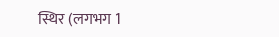स्थिर (लगभग 1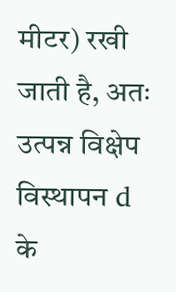मीटर) रखी जाती है, अतः उत्पन्न विक्षेप विस्थापन d के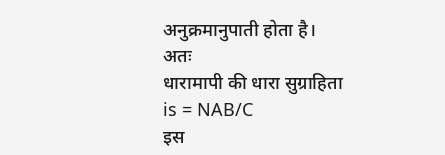अनुक्रमानुपाती होता है।
अतः
धारामापी की धारा सुग्राहिता is = NAB/C
इस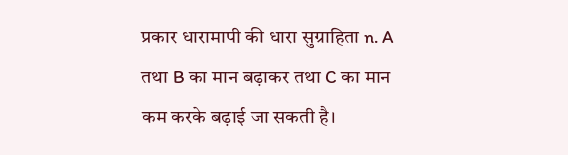प्रकार धारामापी की धारा सुग्राहिता n. A तथा B का मान बढ़ाकर तथा C का मान कम करके बढ़ाई जा सकती है।